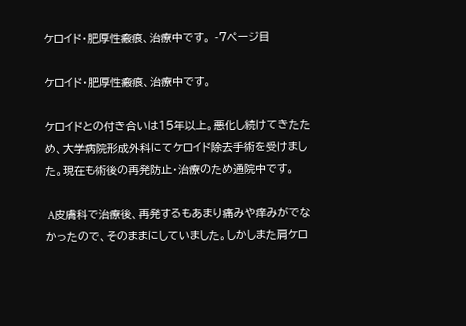ケロイド・肥厚性瘢痕、治療中です。 -7ページ目

ケロイド・肥厚性瘢痕、治療中です。

ケロイドとの付き合いは15年以上。悪化し続けてきたため、大学病院形成外科にてケロイド除去手術を受けました。現在も術後の再発防止・治療のため通院中です。

 A皮膚科で治療後、再発するもあまり痛みや痒みがでなかったので、そのままにしていました。しかしまた肩ケロ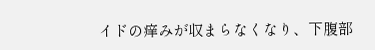イドの痒みが収まらなくなり、下腹部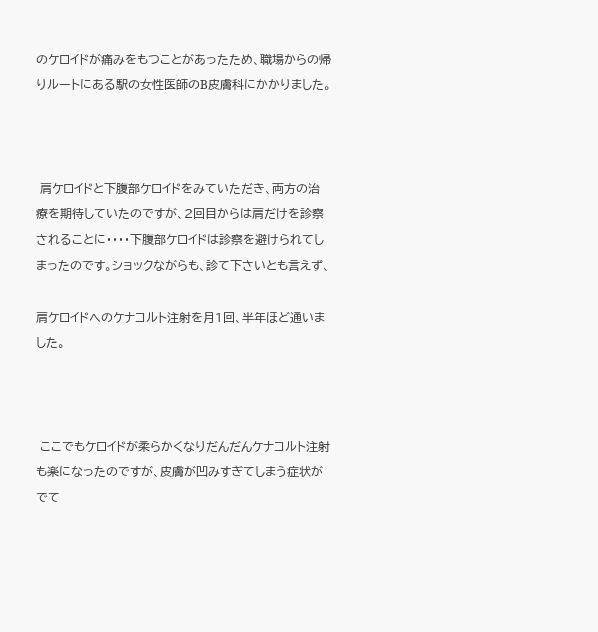のケロイドが痛みをもつことがあったため、職場からの帰りルートにある駅の女性医師のB皮膚科にかかりました。



 肩ケロイドと下腹部ケロイドをみていただき、両方の治療を期待していたのですが、2回目からは肩だけを診察されることに・・・・下腹部ケロイドは診察を避けられてしまったのです。ショックながらも、診て下さいとも言えず、

肩ケロイドへのケナコルト注射を月1回、半年ほど通いました。



 ここでもケロイドが柔らかくなりだんだんケナコルト注射も楽になったのですが、皮膚が凹みすぎてしまう症状がでて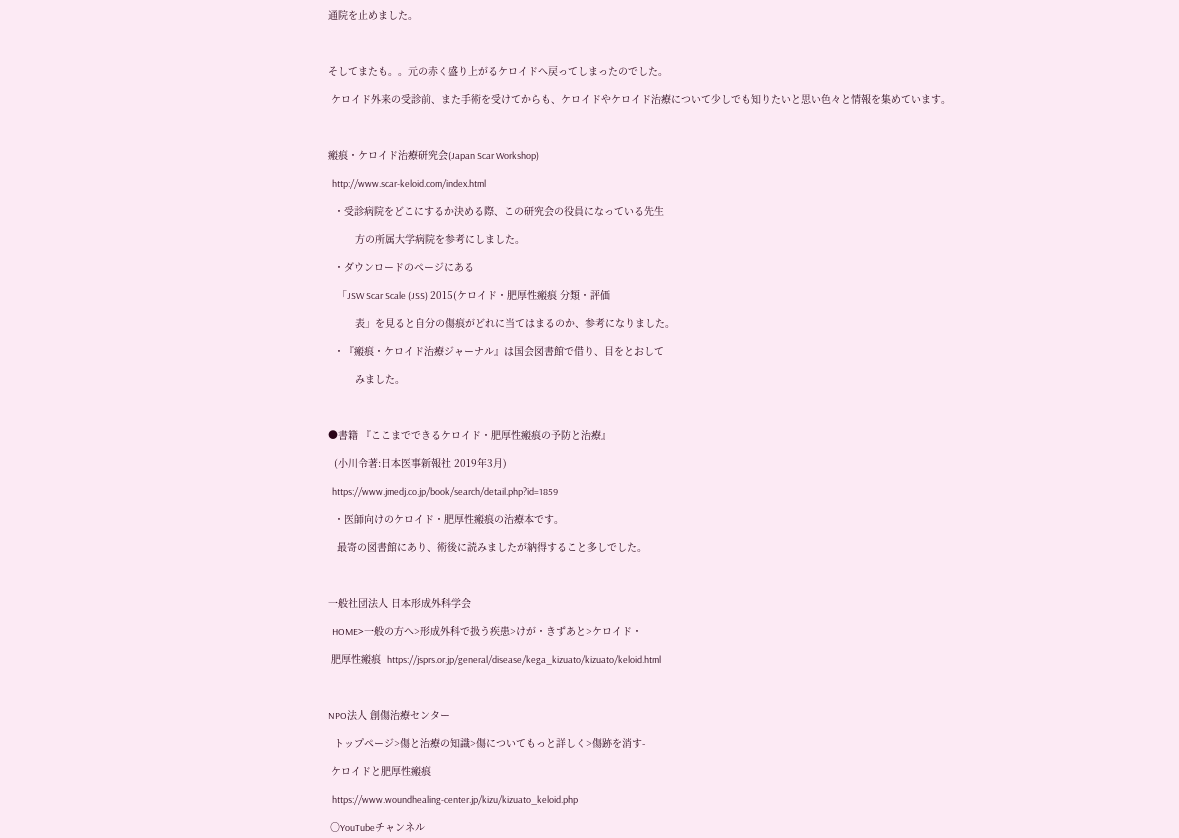通院を止めました。



そしてまたも。。元の赤く盛り上がるケロイドへ戻ってしまったのでした。

 ケロイド外来の受診前、また手術を受けてからも、ケロイドやケロイド治療について少しでも知りたいと思い色々と情報を集めています。



瘢痕・ケロイド治療研究会(Japan Scar Workshop)

  http://www.scar-keloid.com/index.html

  ・受診病院をどこにするか決める際、この研究会の役員になっている先生

         方の所属大学病院を参考にしました。

  ・ダウンロードのページにある

   「JSW Scar Scale (JSS) 2015(ケロイド・肥厚性瘢痕 分類・評価

         表」を見ると自分の傷痕がどれに当てはまるのか、参考になりました。

  ・『瘢痕・ケロイド治療ジャーナル』は国会図書館で借り、目をとおして

         みました。



●書籍 『ここまでできるケロイド・肥厚性瘢痕の予防と治療』

  (小川令著:日本医事新報社 2019年3月)

  https://www.jmedj.co.jp/book/search/detail.php?id=1859

  ・医師向けのケロイド・肥厚性瘢痕の治療本です。

   最寄の図書館にあり、術後に読みましたが納得すること多しでした。



一般社団法人 日本形成外科学会

  HOME>一般の方へ>形成外科で扱う疾患>けが・きずあと>ケロイド・

 肥厚性瘢痕  https://jsprs.or.jp/general/disease/kega_kizuato/kizuato/keloid.html



NPO法人 創傷治療センター

  トップページ>傷と治療の知識>傷についてもっと詳しく>傷跡を消す-

 ケロイドと肥厚性瘢痕

  https://www.woundhealing-center.jp/kizu/kizuato_keloid.php

 ○YouTubeチャンネル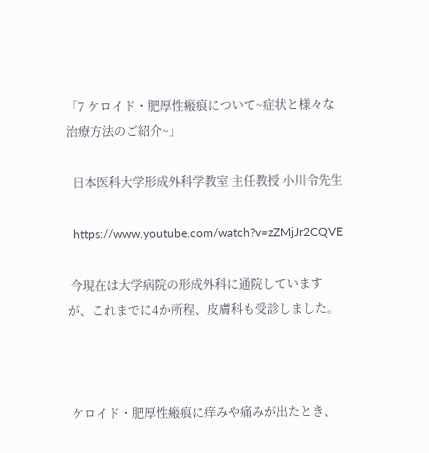「7 ケロイド・肥厚性瘢痕について~症状と様々な治療方法のご紹介~」

  日本医科大学形成外科学教室 主任教授 小川令先生

  https://www.youtube.com/watch?v=zZMjJr2CQVE

 今現在は大学病院の形成外科に通院していますが、これまでに4か所程、皮膚科も受診しました。



 ケロイド・肥厚性瘢痕に痒みや痛みが出たとき、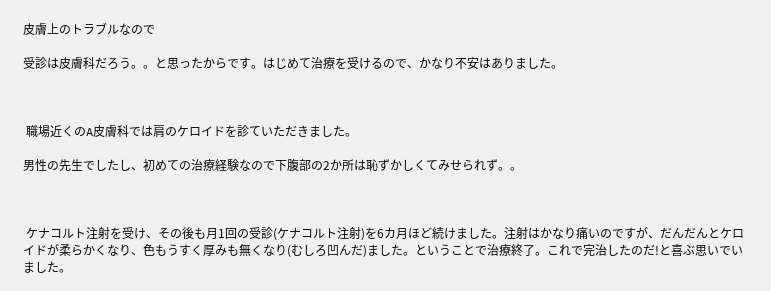皮膚上のトラブルなので

受診は皮膚科だろう。。と思ったからです。はじめて治療を受けるので、かなり不安はありました。



 職場近くのA皮膚科では肩のケロイドを診ていただきました。

男性の先生でしたし、初めての治療経験なので下腹部の2か所は恥ずかしくてみせられず。。



 ケナコルト注射を受け、その後も月1回の受診(ケナコルト注射)を6カ月ほど続けました。注射はかなり痛いのですが、だんだんとケロイドが柔らかくなり、色もうすく厚みも無くなり(むしろ凹んだ)ました。ということで治療終了。これで完治したのだ!と喜ぶ思いでいました。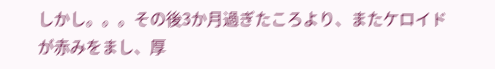しかし。。。その後3か月過ぎたころより、またケロイドが赤みをまし、厚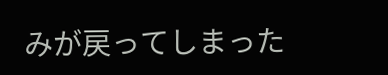みが戻ってしまった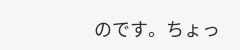のです。ちょっ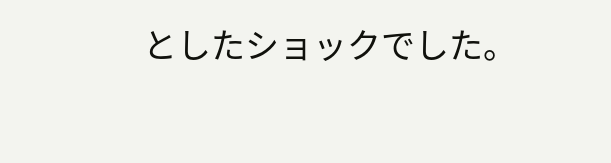としたショックでした。